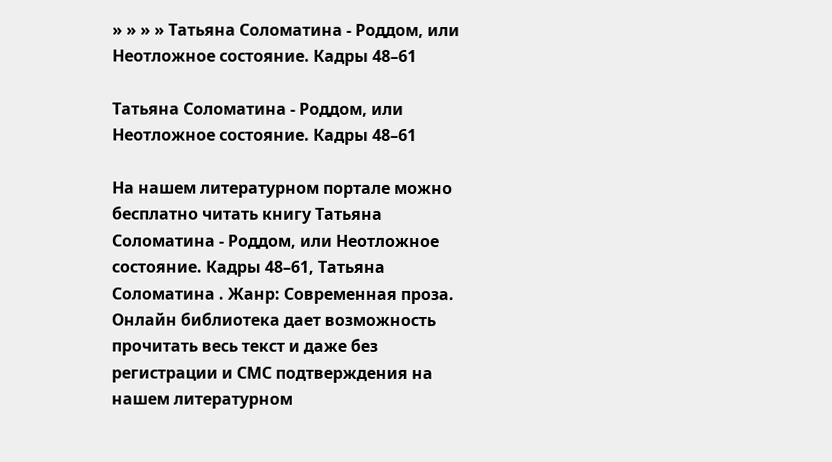» » » » Татьяна Соломатина - Роддом, или Неотложное состояние. Кадры 48–61

Татьяна Соломатина - Роддом, или Неотложное состояние. Кадры 48–61

На нашем литературном портале можно бесплатно читать книгу Татьяна Соломатина - Роддом, или Неотложное состояние. Кадры 48–61, Татьяна Соломатина . Жанр: Современная проза. Онлайн библиотека дает возможность прочитать весь текст и даже без регистрации и СМС подтверждения на нашем литературном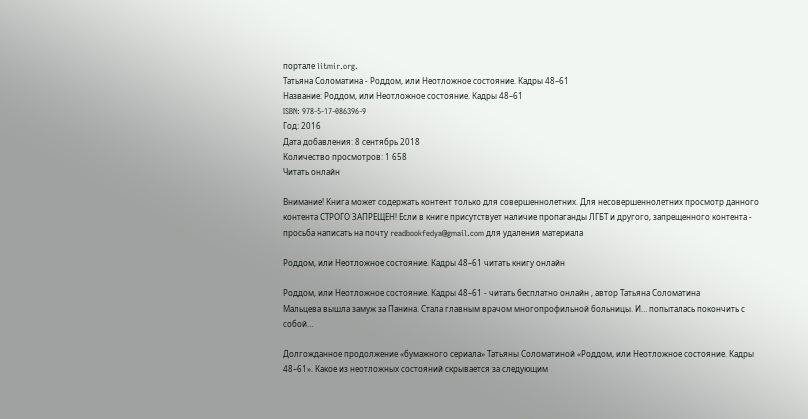портале litmir.org.
Татьяна Соломатина - Роддом, или Неотложное состояние. Кадры 48–61
Название: Роддом, или Неотложное состояние. Кадры 48–61
ISBN: 978-5-17-086396-9
Год: 2016
Дата добавления: 8 сентябрь 2018
Количество просмотров: 1 658
Читать онлайн

Внимание! Книга может содержать контент только для совершеннолетних. Для несовершеннолетних просмотр данного контента СТРОГО ЗАПРЕЩЕН! Если в книге присутствует наличие пропаганды ЛГБТ и другого, запрещенного контента - просьба написать на почту readbookfedya@gmail.com для удаления материала

Роддом, или Неотложное состояние. Кадры 48–61 читать книгу онлайн

Роддом, или Неотложное состояние. Кадры 48–61 - читать бесплатно онлайн , автор Татьяна Соломатина
Мальцева вышла замуж за Панина. Стала главным врачом многопрофильной больницы. И… попыталась покончить с собой…

Долгожданное продолжение «бумажного сериала» Татьяны Соломатиной «Роддом, или Неотложное состояние. Кадры 48–61». Какое из неотложных состояний скрывается за следующим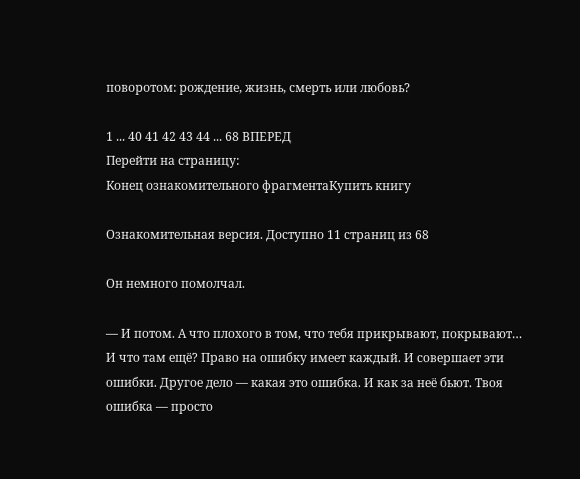поворотом: рождение, жизнь, смерть или любовь?

1 ... 40 41 42 43 44 ... 68 ВПЕРЕД
Перейти на страницу:
Конец ознакомительного фрагментаКупить книгу

Ознакомительная версия. Доступно 11 страниц из 68

Он немного помолчал.

— И потом. А что плохого в том, что тебя прикрывают, покрывают… И что там ещё? Право на ошибку имеет каждый. И совершает эти ошибки. Другое дело — какая это ошибка. И как за неё бьют. Твоя ошибка — просто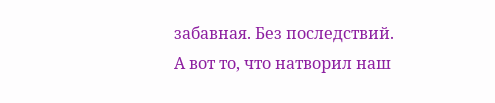забавная. Без последствий. А вот то, что натворил наш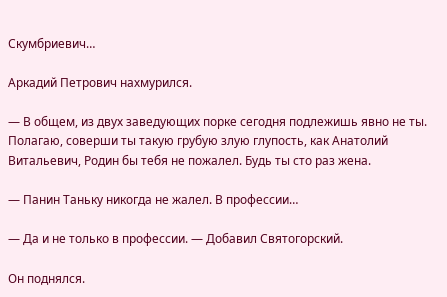Скумбриевич…

Аркадий Петрович нахмурился.

— В общем, из двух заведующих порке сегодня подлежишь явно не ты. Полагаю, соверши ты такую грубую злую глупость, как Анатолий Витальевич, Родин бы тебя не пожалел. Будь ты сто раз жена.

— Панин Таньку никогда не жалел. В профессии…

— Да и не только в профессии. — Добавил Святогорский.

Он поднялся.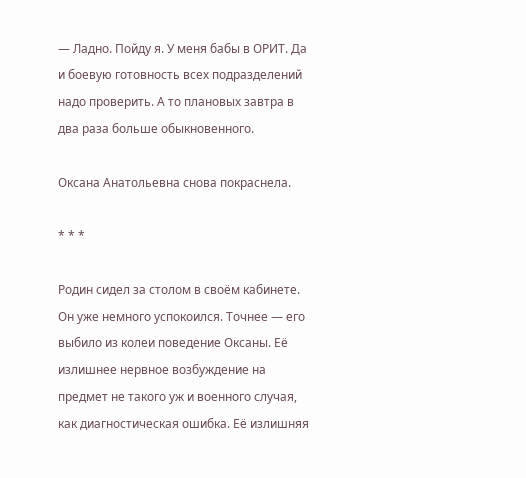— Ладно. Пойду я. У меня бабы в ОРИТ. Да и боевую готовность всех подразделений надо проверить. А то плановых завтра в два раза больше обыкновенного.

Оксана Анатольевна снова покраснела.

* * *

Родин сидел за столом в своём кабинете. Он уже немного успокоился. Точнее — его выбило из колеи поведение Оксаны. Её излишнее нервное возбуждение на предмет не такого уж и военного случая, как диагностическая ошибка. Её излишняя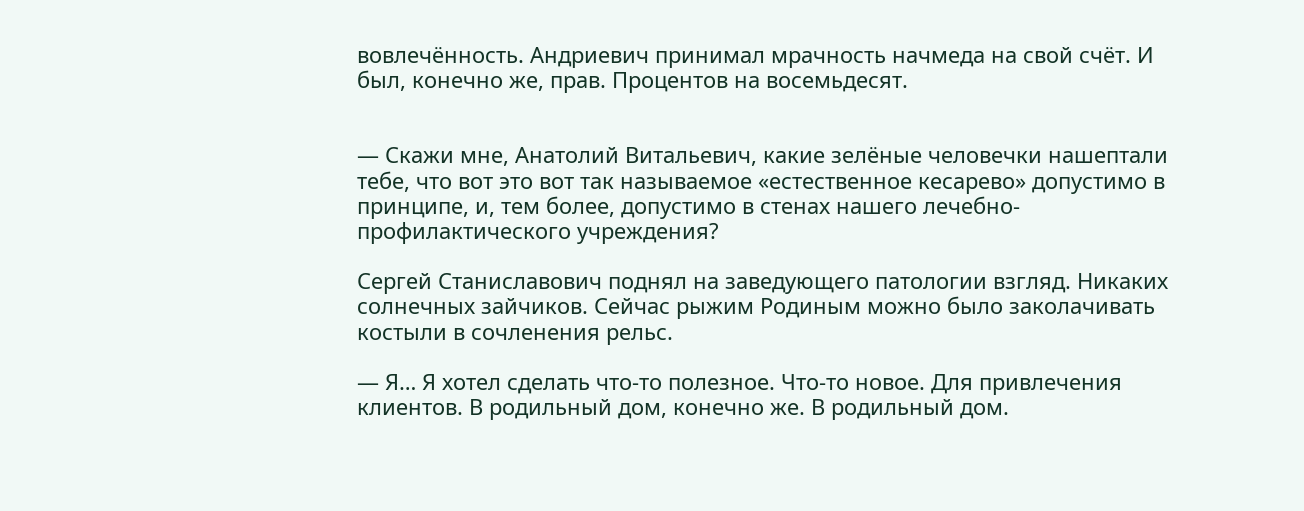вовлечённость. Андриевич принимал мрачность начмеда на свой счёт. И был, конечно же, прав. Процентов на восемьдесят.


— Скажи мне, Анатолий Витальевич, какие зелёные человечки нашептали тебе, что вот это вот так называемое «естественное кесарево» допустимо в принципе, и, тем более, допустимо в стенах нашего лечебно-профилактического учреждения?

Сергей Станиславович поднял на заведующего патологии взгляд. Никаких солнечных зайчиков. Сейчас рыжим Родиным можно было заколачивать костыли в сочленения рельс.

— Я… Я хотел сделать что-то полезное. Что-то новое. Для привлечения клиентов. В родильный дом, конечно же. В родильный дом.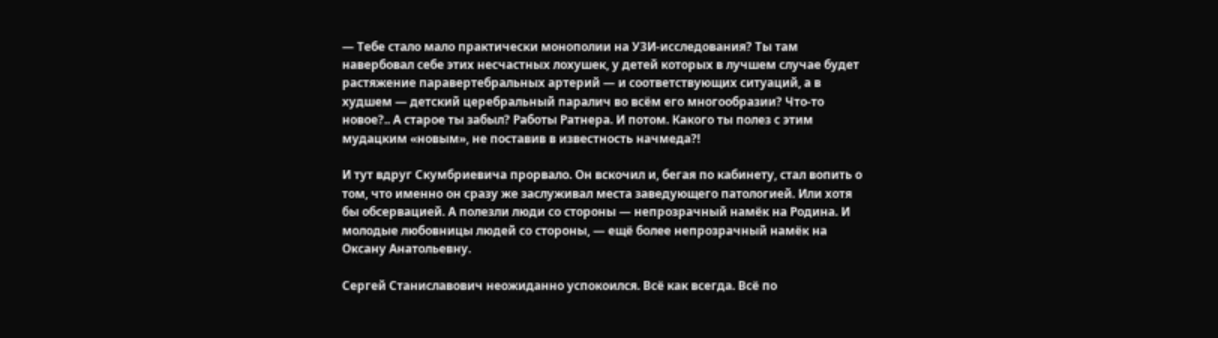— Тебе стало мало практически монополии на УЗИ-исследования? Ты там навербовал себе этих несчастных лохушек, у детей которых в лучшем случае будет растяжение паравертебральных артерий — и соответствующих ситуаций, а в худшем — детский церебральный паралич во всём его многообразии? Что-то новое?.. А старое ты забыл? Работы Ратнера. И потом. Какого ты полез с этим мудацким «новым», не поставив в известность начмеда?!

И тут вдруг Скумбриевича прорвало. Он вскочил и, бегая по кабинету, стал вопить о том, что именно он сразу же заслуживал места заведующего патологией. Или хотя бы обсервацией. А полезли люди со стороны — непрозрачный намёк на Родина. И молодые любовницы людей со стороны, — ещё более непрозрачный намёк на Оксану Анатольевну.

Сергей Станиславович неожиданно успокоился. Всё как всегда. Всё по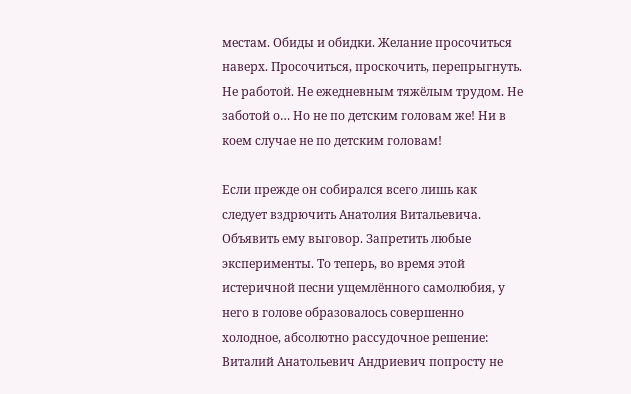местам. Обиды и обидки. Желание просочиться наверх. Просочиться, проскочить, перепрыгнуть. Не работой. Не ежедневным тяжёлым трудом. Не заботой о… Но не по детским головам же! Ни в коем случае не по детским головам!

Если прежде он собирался всего лишь как следует вздрючить Анатолия Витальевича. Объявить ему выговор. Запретить любые эксперименты. То теперь, во время этой истеричной песни ущемлённого самолюбия, у него в голове образовалось совершенно холодное, абсолютно рассудочное решение: Виталий Анатольевич Андриевич попросту не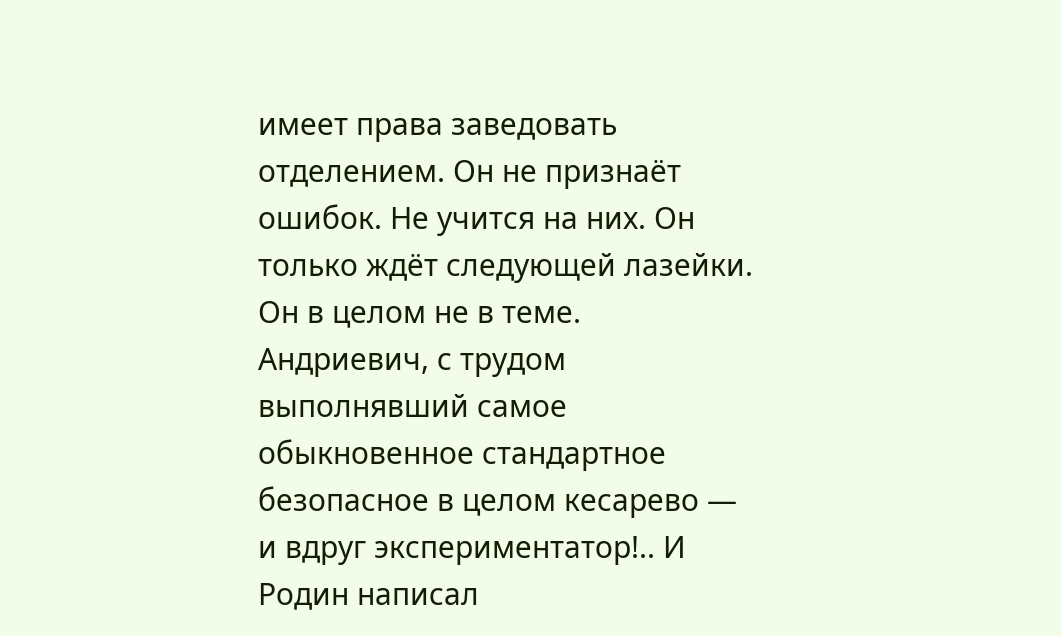имеет права заведовать отделением. Он не признаёт ошибок. Не учится на них. Он только ждёт следующей лазейки. Он в целом не в теме. Андриевич, с трудом выполнявший самое обыкновенное стандартное безопасное в целом кесарево — и вдруг экспериментатор!.. И Родин написал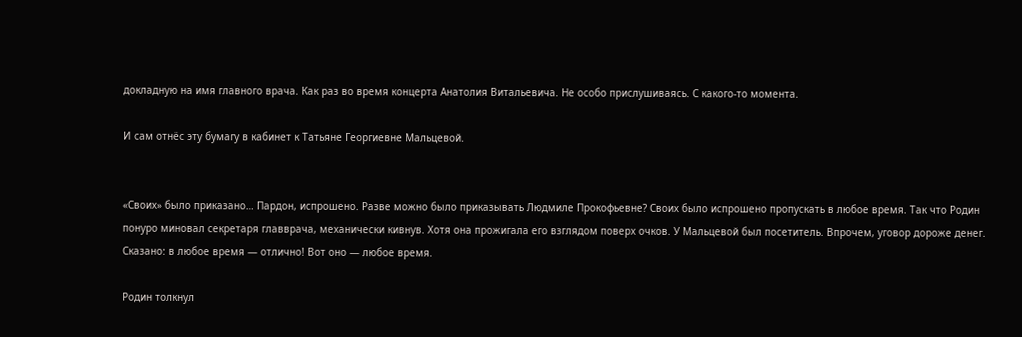докладную на имя главного врача. Как раз во время концерта Анатолия Витальевича. Не особо прислушиваясь. С какого-то момента.

И сам отнёс эту бумагу в кабинет к Татьяне Георгиевне Мальцевой.


«Своих» было приказано… Пардон, испрошено. Разве можно было приказывать Людмиле Прокофьевне? Своих было испрошено пропускать в любое время. Так что Родин понуро миновал секретаря главврача, механически кивнув. Хотя она прожигала его взглядом поверх очков. У Мальцевой был посетитель. Впрочем, уговор дороже денег. Сказано: в любое время — отлично! Вот оно — любое время.

Родин толкнул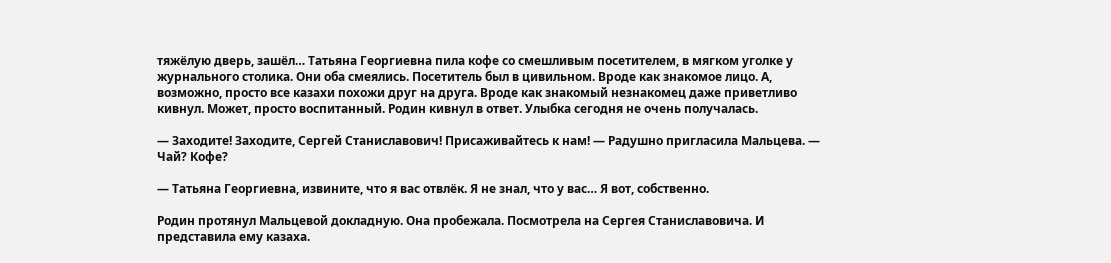тяжёлую дверь, зашёл… Татьяна Георгиевна пила кофе со смешливым посетителем, в мягком уголке у журнального столика. Они оба смеялись. Посетитель был в цивильном. Вроде как знакомое лицо. А, возможно, просто все казахи похожи друг на друга. Вроде как знакомый незнакомец даже приветливо кивнул. Может, просто воспитанный. Родин кивнул в ответ. Улыбка сегодня не очень получалась.

— Заходите! Заходите, Сергей Станиславович! Присаживайтесь к нам! — Радушно пригласила Мальцева. — Чай? Кофе?

— Татьяна Георгиевна, извините, что я вас отвлёк. Я не знал, что у вас… Я вот, собственно.

Родин протянул Мальцевой докладную. Она пробежала. Посмотрела на Сергея Станиславовича. И представила ему казаха.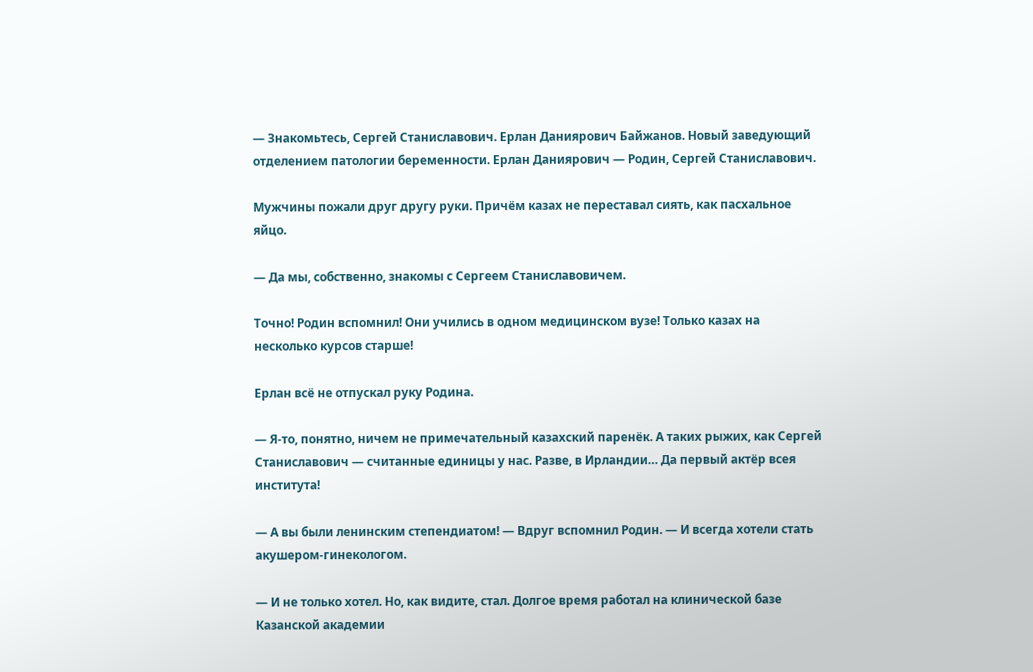— Знакомьтесь, Сергей Станиславович. Ерлан Даниярович Байжанов. Новый заведующий отделением патологии беременности. Ерлан Даниярович — Родин, Сергей Станиславович.

Мужчины пожали друг другу руки. Причём казах не переставал сиять, как пасхальное яйцо.

— Да мы, собственно, знакомы с Сергеем Станиславовичем.

Точно! Родин вспомнил! Они учились в одном медицинском вузе! Только казах на несколько курсов старше!

Ерлан всё не отпускал руку Родина.

— Я-то, понятно, ничем не примечательный казахский паренёк. А таких рыжих, как Сергей Станиславович — считанные единицы у нас. Разве, в Ирландии… Да первый актёр всея института!

— А вы были ленинским степендиатом! — Вдруг вспомнил Родин. — И всегда хотели стать акушером-гинекологом.

— И не только хотел. Но, как видите, стал. Долгое время работал на клинической базе Казанской академии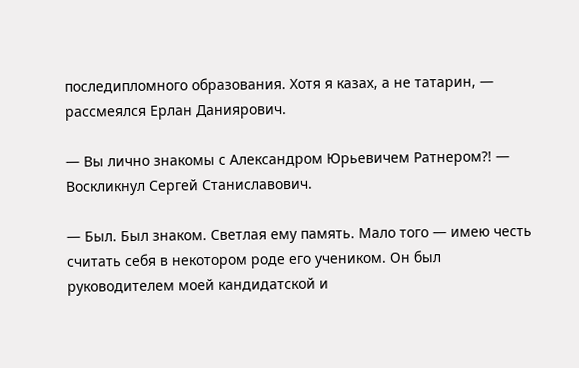последипломного образования. Хотя я казах, а не татарин, — рассмеялся Ерлан Даниярович.

— Вы лично знакомы с Александром Юрьевичем Ратнером?! — Воскликнул Сергей Станиславович.

— Был. Был знаком. Светлая ему память. Мало того — имею честь считать себя в некотором роде его учеником. Он был руководителем моей кандидатской и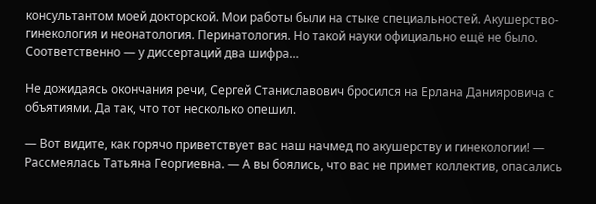консультантом моей докторской. Мои работы были на стыке специальностей. Акушерство-гинекология и неонатология. Перинатология. Но такой науки официально ещё не было. Соответственно — у диссертаций два шифра…

Не дожидаясь окончания речи, Сергей Станиславович бросился на Ерлана Данияровича с объятиями. Да так, что тот несколько опешил.

— Вот видите, как горячо приветствует вас наш начмед по акушерству и гинекологии! — Рассмеялась Татьяна Георгиевна. — А вы боялись, что вас не примет коллектив, опасались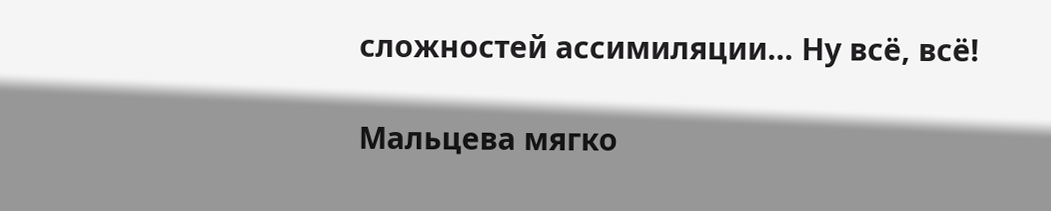сложностей ассимиляции… Ну всё, всё!

Мальцева мягко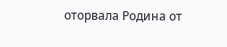оторвала Родина от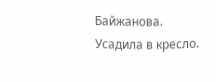Байжанова. Усадила в кресло.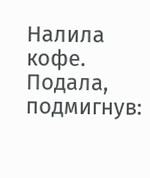Налила кофе. Подала, подмигнув: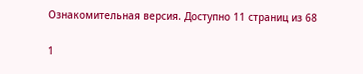Ознакомительная версия. Доступно 11 страниц из 68

1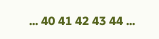... 40 41 42 43 44 ...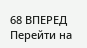68 ВПЕРЕД
Перейти на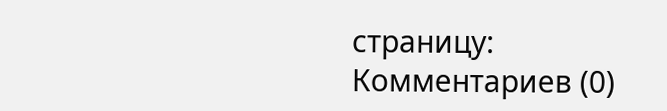страницу:
Комментариев (0)